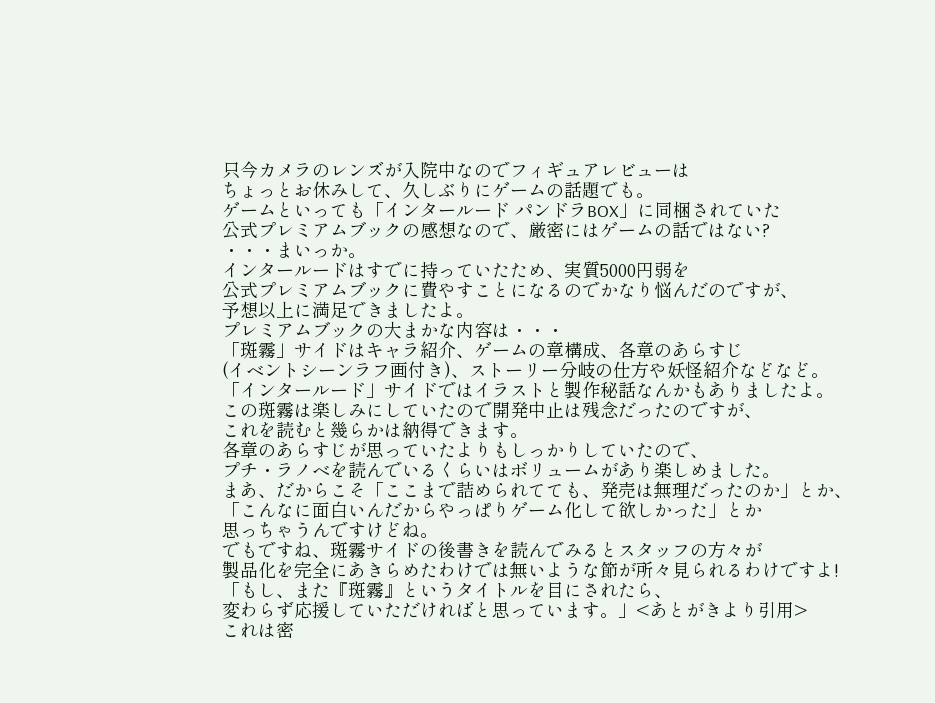只今カメラのレンズが入院中なのでフィギュアレビューは
ちょっとお休みして、久しぶりにゲームの話題でも。
ゲームといっても「インタールード パンドラBOX」に同梱されていた
公式プレミアムブックの感想なので、厳密にはゲームの話ではない?
・・・まいっか。
インタールードはすでに持っていたため、実質5000円弱を
公式プレミアムブックに費やすことになるのでかなり悩んだのですが、
予想以上に満足できましたよ。
プレミアムブックの大まかな内容は・・・
「斑霧」サイドはキャラ紹介、ゲームの章構成、各章のあらすじ
(イベントシーンラフ画付き)、ストーリー分岐の仕方や妖怪紹介などなど。
「インタールード」サイドではイラストと製作秘話なんかもありましたよ。
この斑霧は楽しみにしていたので開発中止は残念だったのですが、
これを読むと幾らかは納得できます。
各章のあらすじが思っていたよりもしっかりしていたので、
プチ・ラノベを読んでいるくらいはボリュームがあり楽しめました。
まあ、だからこそ「ここまで詰められてても、発売は無理だったのか」とか、
「こんなに面白いんだからやっぱりゲーム化して欲しかった」とか
思っちゃうんですけどね。
でもですね、斑霧サイドの後書きを読んでみるとスタッフの方々が
製品化を完全にあきらめたわけでは無いような節が所々見られるわけですよ!
「もし、また『斑霧』というタイトルを目にされたら、
変わらず応援していただければと思っています。」<あとがきより引用>
これは密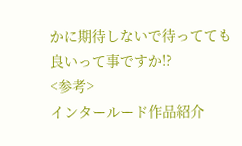かに期待しないで待ってても良いって事ですか!?
<参考>
インタールード作品紹介